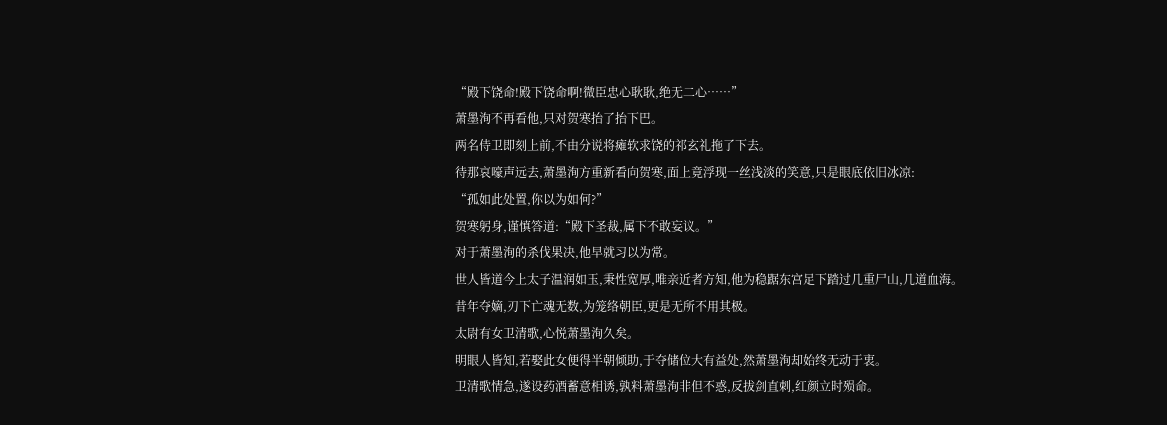“殿下饶命!殿下饶命啊!微臣忠心耿耿,绝无二心……”
萧墨洵不再看他,只对贺寒抬了抬下巴。
两名侍卫即刻上前,不由分说将瘫软求饶的祁玄礼拖了下去。
待那哀嚎声远去,萧墨洵方重新看向贺寒,面上竟浮现一丝浅淡的笑意,只是眼底依旧冰凉:
“孤如此处置,你以为如何?”
贺寒躬身,谨慎答道:“殿下圣裁,属下不敢妄议。”
对于萧墨洵的杀伐果决,他早就习以为常。
世人皆道今上太子温润如玉,秉性宽厚,唯亲近者方知,他为稳踞东宫足下踏过几重尸山,几道血海。
昔年夺嫡,刃下亡魂无数,为笼络朝臣,更是无所不用其极。
太尉有女卫清歌,心悦萧墨洵久矣。
明眼人皆知,若娶此女便得半朝倾助,于夺储位大有益处,然萧墨洵却始终无动于衷。
卫清歌情急,遂设药酒蓄意相诱,孰料萧墨洵非但不惑,反拔剑直刺,红颜立时殒命。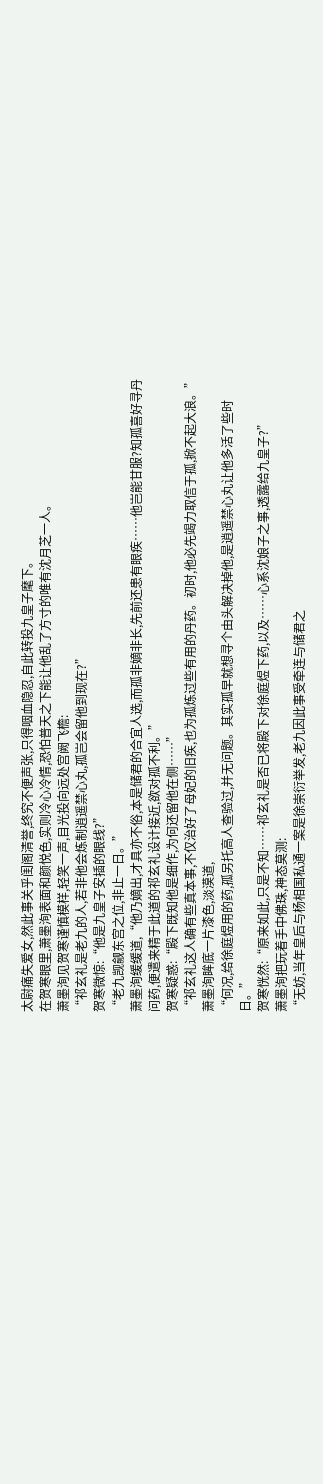太尉痛失爱女,然此事关乎闺阁清誉,终究不便声张,只得咽血隐忍,自此转投九皇子麾下。
在贺寒眼里,萧墨洵表面和颜悦色,实则冷心冷情,恐怕普天之下能让他乱了方寸的唯有沈月芝一人。
萧墨洵见贺寒谨慎模样,轻笑一声,目光投向远处宫阙飞檐:
“祁玄礼是老九的人,若非他会炼制逍遥禁心丸,孤岂会留他到现在?”
贺寒微惊:“他是九皇子安插的眼线?”
“老九觊觎东宫之位,非止一日。”
萧墨洵缓缓道,“他乃嫡出,才具亦不俗,本是储君的合宜人选,而孤非嫡非长,先前还患有眼疾……他岂能甘服?知孤喜好寻丹问药,便遣来精于此道的祁玄礼设计接近,欲对孤不利。”
贺寒疑惑:“殿下既知他是细作,为何还留他在侧……”
“祁玄礼这人确有些真本事,不仅治好了母妃的旧疾,也为孤炼过些有用的丹药。初时,他必先竭力取信于孤,掀不起大浪。”
萧墨洵眸底一片漆色,淡漠道,
“何况,给徐庭煜用的药,孤另托高人查验过,并无问题。其实孤早就想寻个由头解决掉他,是逍遥禁心丸让他多活了些时日。”
贺寒恍然:“原来如此,只是不知……祁玄礼是否已将殿下对徐庭煜下药,以及……心系沈娘子之事,透露给九皇子?”
萧墨洵把玩着手中佛珠,神态莫测:
“无妨,当年皇后与杨相国私通一案是徐崇衍举发,老九因此事受牵连与储君之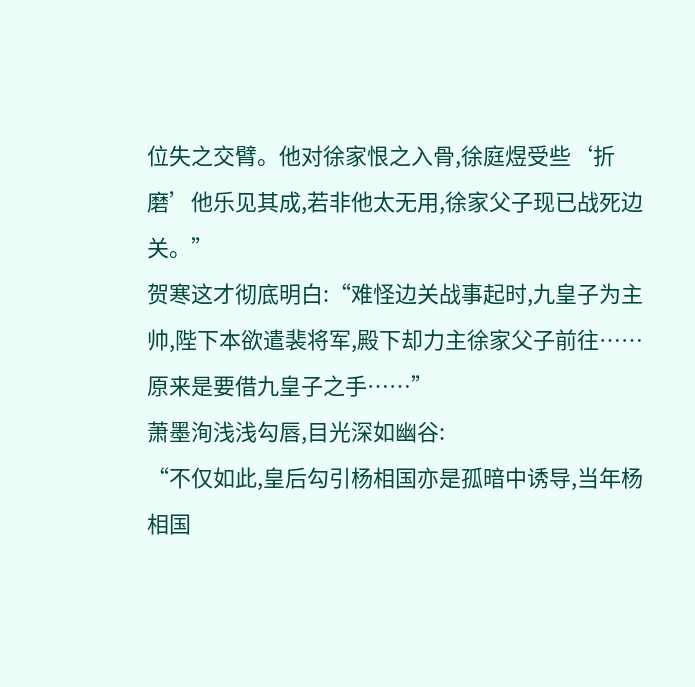位失之交臂。他对徐家恨之入骨,徐庭煜受些‘折磨’他乐见其成,若非他太无用,徐家父子现已战死边关。”
贺寒这才彻底明白:“难怪边关战事起时,九皇子为主帅,陛下本欲遣裴将军,殿下却力主徐家父子前往……原来是要借九皇子之手……”
萧墨洵浅浅勾唇,目光深如幽谷:
“不仅如此,皇后勾引杨相国亦是孤暗中诱导,当年杨相国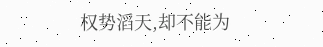权势滔天,却不能为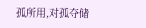孤所用,对孤夺储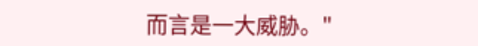而言是一大威胁。"